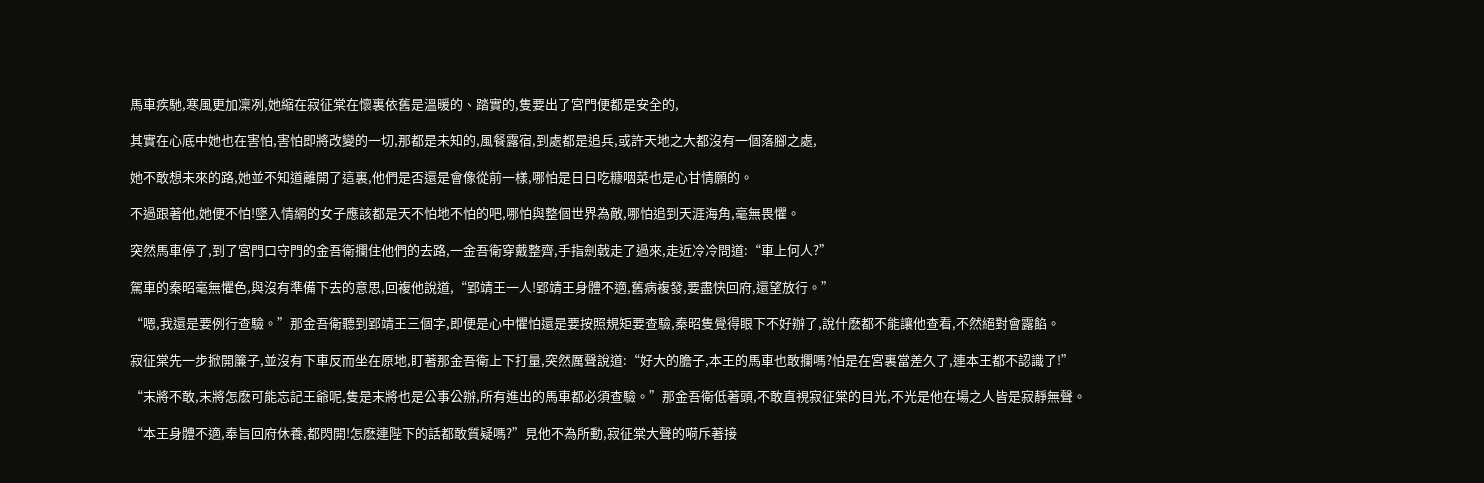馬車疾馳,寒風更加凜冽,她縮在寂征棠在懷裏依舊是溫暖的、踏實的,隻要出了宮門便都是安全的,

其實在心底中她也在害怕,害怕即將改變的一切,那都是未知的,風餐露宿,到處都是追兵,或許天地之大都沒有一個落腳之處,

她不敢想未來的路,她並不知道離開了這裏,他們是否還是會像從前一樣,哪怕是日日吃糠咽菜也是心甘情願的。

不過跟著他,她便不怕!墜入情網的女子應該都是天不怕地不怕的吧,哪怕與整個世界為敵,哪怕追到天涯海角,毫無畏懼。

突然馬車停了,到了宮門口守門的金吾衛攔住他們的去路,一金吾衛穿戴整齊,手指劍戟走了過來,走近冷冷問道:“車上何人?”

駕車的秦昭毫無懼色,與沒有準備下去的意思,回複他說道,“郢靖王一人!郢靖王身體不適,舊病複發,要盡快回府,還望放行。”

“嗯,我還是要例行查驗。”那金吾衛聽到郢靖王三個字,即便是心中懼怕還是要按照規矩要查驗,秦昭隻覺得眼下不好辦了,說什麽都不能讓他查看,不然絕對會露餡。

寂征棠先一步掀開簾子,並沒有下車反而坐在原地,盯著那金吾衛上下打量,突然厲聲說道:“好大的膽子,本王的馬車也敢攔嗎?怕是在宮裏當差久了,連本王都不認識了!”

“末將不敢,末將怎麽可能忘記王爺呢,隻是末將也是公事公辦,所有進出的馬車都必須查驗。”那金吾衛低著頭,不敢直視寂征棠的目光,不光是他在場之人皆是寂靜無聲。

“本王身體不適,奉旨回府休養,都閃開!怎麽連陛下的話都敢質疑嗎?”見他不為所動,寂征棠大聲的嗬斥著接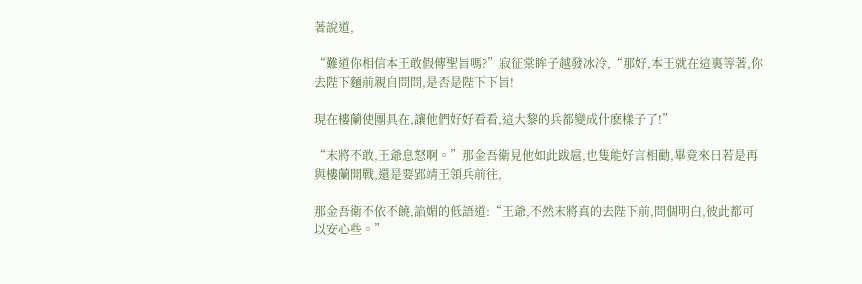著說道,

“難道你相信本王敢假傳聖旨嗎?”寂征棠眸子越發冰冷,“那好,本王就在這裏等著,你去陛下麵前親自問問,是否是陛下下旨!

現在樓蘭使團具在,讓他們好好看看,這大黎的兵都變成什麽樣子了!”

“末將不敢,王爺息怒啊。”那金吾衛見他如此跋扈,也隻能好言相勸,畢竟來日若是再與樓蘭開戰,還是要郢靖王領兵前往,

那金吾衛不依不饒,諂媚的低語道:“王爺,不然末將真的去陛下前,問個明白,彼此都可以安心些。”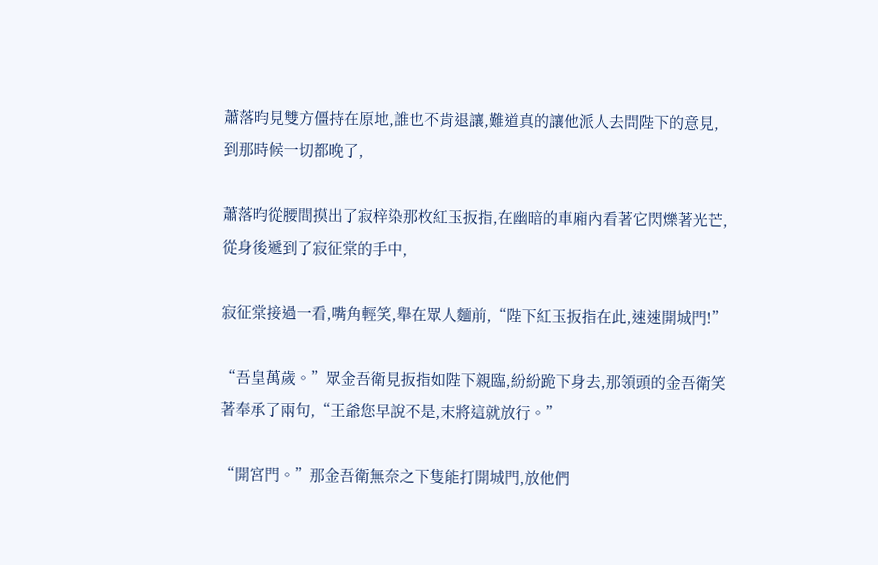蕭落昀見雙方僵持在原地,誰也不肯退讓,難道真的讓他派人去問陛下的意見,到那時候一切都晚了,

蕭落昀從腰間摸出了寂梓染那枚紅玉扳指,在幽暗的車廂內看著它閃爍著光芒,從身後遞到了寂征棠的手中,

寂征棠接過一看,嘴角輕笑,舉在眾人麵前,“陛下紅玉扳指在此,速速開城門!”

“吾皇萬歲。”眾金吾衛見扳指如陛下親臨,紛紛跪下身去,那領頭的金吾衛笑著奉承了兩句,“王爺您早說不是,末將這就放行。”

“開宮門。”那金吾衛無奈之下隻能打開城門,放他們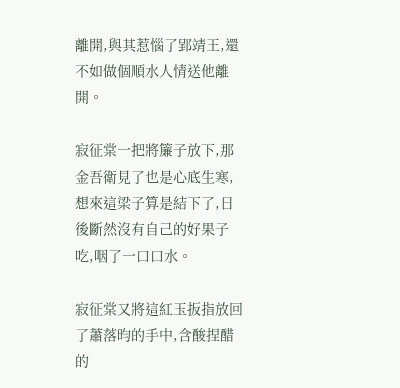離開,與其惹惱了郢靖王,還不如做個順水人情送他離開。

寂征棠一把將簾子放下,那金吾衛見了也是心底生寒,想來這梁子算是結下了,日後斷然沒有自己的好果子吃,咽了一口口水。

寂征棠又將這紅玉扳指放回了蕭落昀的手中,含酸捏醋的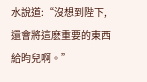水說道:“沒想到陛下,還會將這麽重要的東西給昀兒啊。”